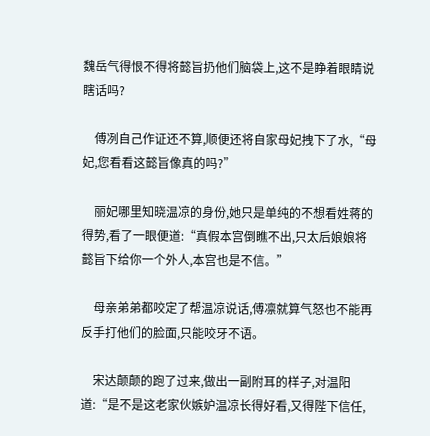魏岳气得恨不得将懿旨扔他们脑袋上,这不是睁着眼睛说瞎话吗?

    傅冽自己作证还不算,顺便还将自家母妃拽下了水,“母妃,您看看这懿旨像真的吗?”

    丽妃哪里知晓温凉的身份,她只是单纯的不想看姓蒋的得势,看了一眼便道:“真假本宫倒瞧不出,只太后娘娘将懿旨下给你一个外人,本宫也是不信。”

    母亲弟弟都咬定了帮温凉说话,傅凛就算气怒也不能再反手打他们的脸面,只能咬牙不语。

    宋达颠颠的跑了过来,做出一副附耳的样子,对温阳道:“是不是这老家伙嫉妒温凉长得好看,又得陛下信任,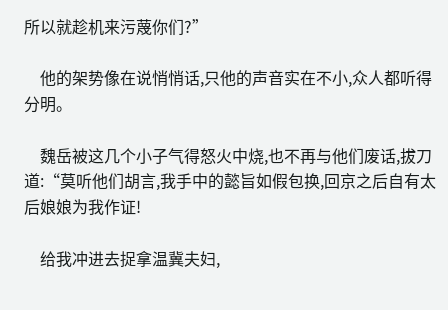所以就趁机来污蔑你们?”

    他的架势像在说悄悄话,只他的声音实在不小,众人都听得分明。

    魏岳被这几个小子气得怒火中烧,也不再与他们废话,拔刀道:“莫听他们胡言,我手中的懿旨如假包换,回京之后自有太后娘娘为我作证!

    给我冲进去捉拿温冀夫妇,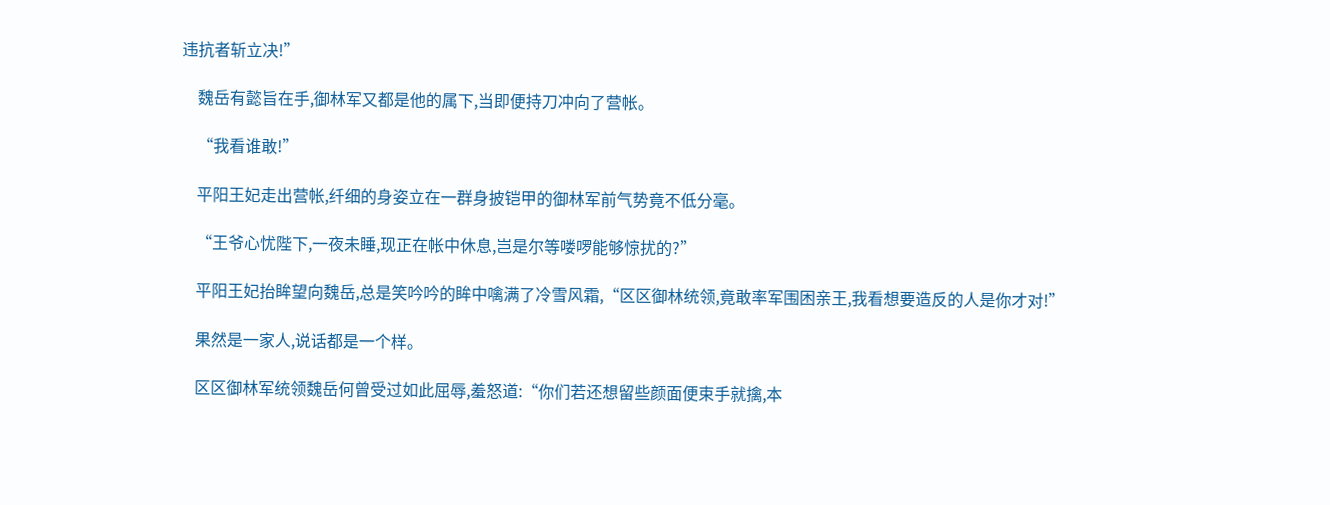违抗者斩立决!”

    魏岳有懿旨在手,御林军又都是他的属下,当即便持刀冲向了营帐。

    “我看谁敢!”

    平阳王妃走出营帐,纤细的身姿立在一群身披铠甲的御林军前气势竟不低分毫。

    “王爷心忧陛下,一夜未睡,现正在帐中休息,岂是尔等喽啰能够惊扰的?”

    平阳王妃抬眸望向魏岳,总是笑吟吟的眸中噙满了冷雪风霜,“区区御林统领,竟敢率军围困亲王,我看想要造反的人是你才对!”

    果然是一家人,说话都是一个样。

    区区御林军统领魏岳何曾受过如此屈辱,羞怒道:“你们若还想留些颜面便束手就擒,本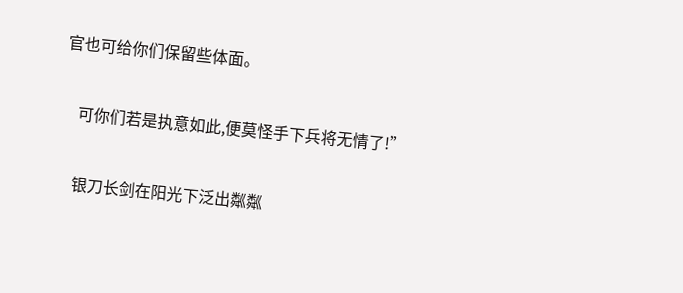官也可给你们保留些体面。

    可你们若是执意如此,便莫怪手下兵将无情了!”

    银刀长剑在阳光下泛出粼粼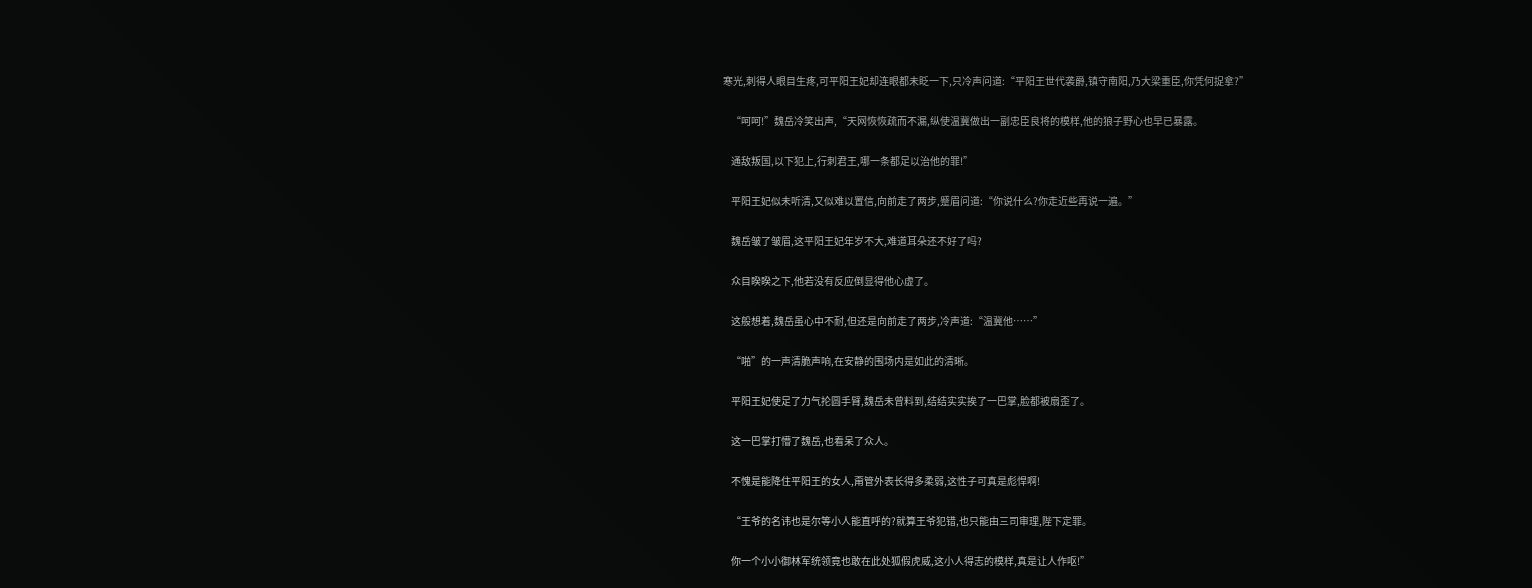寒光,刺得人眼目生疼,可平阳王妃却连眼都未眨一下,只冷声问道:“平阳王世代袭爵,镇守南阳,乃大梁重臣,你凭何捉拿?”

    “呵呵!”魏岳冷笑出声,“天网恢恢疏而不漏,纵使温冀做出一副忠臣良将的模样,他的狼子野心也早已暴露。

    通敌叛国,以下犯上,行刺君王,哪一条都足以治他的罪!”

    平阳王妃似未听清,又似难以置信,向前走了两步,蹙眉问道:“你说什么?你走近些再说一遍。”

    魏岳皱了皱眉,这平阳王妃年岁不大,难道耳朵还不好了吗?

    众目睽睽之下,他若没有反应倒显得他心虚了。

    这般想着,魏岳虽心中不耐,但还是向前走了两步,冷声道:“温冀他……”

    “啪”的一声清脆声响,在安静的围场内是如此的清晰。

    平阳王妃使足了力气抡圆手臂,魏岳未曾料到,结结实实挨了一巴掌,脸都被扇歪了。

    这一巴掌打懵了魏岳,也看呆了众人。

    不愧是能降住平阳王的女人,甭管外表长得多柔弱,这性子可真是彪悍啊!

    “王爷的名讳也是尔等小人能直呼的?就算王爷犯错,也只能由三司审理,陛下定罪。

    你一个小小御林军统领竟也敢在此处狐假虎威,这小人得志的模样,真是让人作呕!”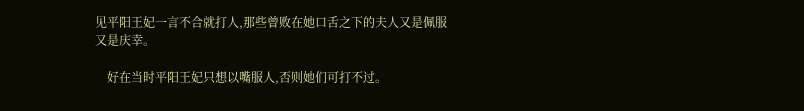见平阳王妃一言不合就打人,那些曾败在她口舌之下的夫人又是佩服又是庆幸。

    好在当时平阳王妃只想以嘴服人,否则她们可打不过。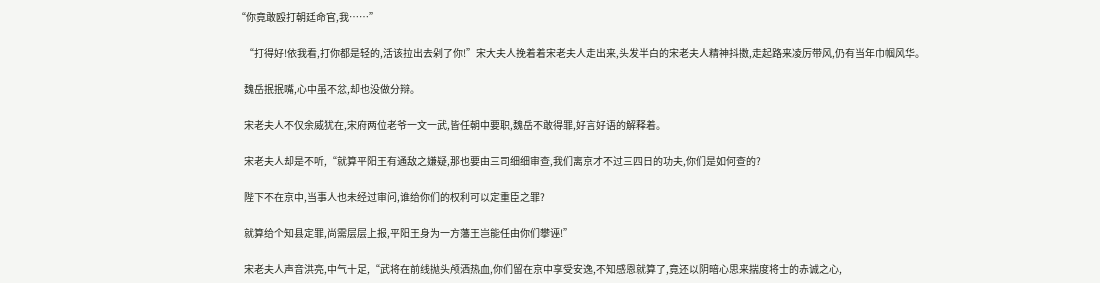“你竟敢殴打朝廷命官,我……”

    “打得好!依我看,打你都是轻的,活该拉出去剁了你!”宋大夫人挽着着宋老夫人走出来,头发半白的宋老夫人精神抖擞,走起路来凌厉带风,仍有当年巾帼风华。

    魏岳抿抿嘴,心中虽不忿,却也没做分辩。

    宋老夫人不仅余威犹在,宋府两位老爷一文一武,皆任朝中要职,魏岳不敢得罪,好言好语的解释着。

    宋老夫人却是不听,“就算平阳王有通敌之嫌疑,那也要由三司细细审查,我们离京才不过三四日的功夫,你们是如何查的?

    陛下不在京中,当事人也未经过审问,谁给你们的权利可以定重臣之罪?

    就算给个知县定罪,尚需层层上报,平阳王身为一方藩王岂能任由你们攀诬!”

    宋老夫人声音洪亮,中气十足,“武将在前线抛头颅洒热血,你们留在京中享受安逸,不知感恩就算了,竟还以阴暗心思来揣度将士的赤诚之心,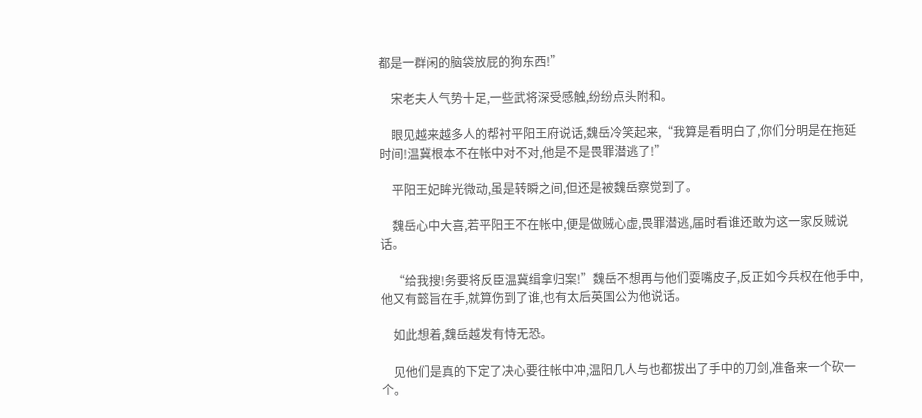都是一群闲的脑袋放屁的狗东西!”

    宋老夫人气势十足,一些武将深受感触,纷纷点头附和。

    眼见越来越多人的帮衬平阳王府说话,魏岳冷笑起来,“我算是看明白了,你们分明是在拖延时间!温冀根本不在帐中对不对,他是不是畏罪潜逃了!”

    平阳王妃眸光微动,虽是转瞬之间,但还是被魏岳察觉到了。

    魏岳心中大喜,若平阳王不在帐中,便是做贼心虚,畏罪潜逃,届时看谁还敢为这一家反贼说话。

    “给我搜!务要将反臣温冀缉拿归案!”魏岳不想再与他们耍嘴皮子,反正如今兵权在他手中,他又有懿旨在手,就算伤到了谁,也有太后英国公为他说话。

    如此想着,魏岳越发有恃无恐。

    见他们是真的下定了决心要往帐中冲,温阳几人与也都拔出了手中的刀剑,准备来一个砍一个。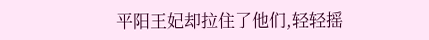平阳王妃却拉住了他们,轻轻摇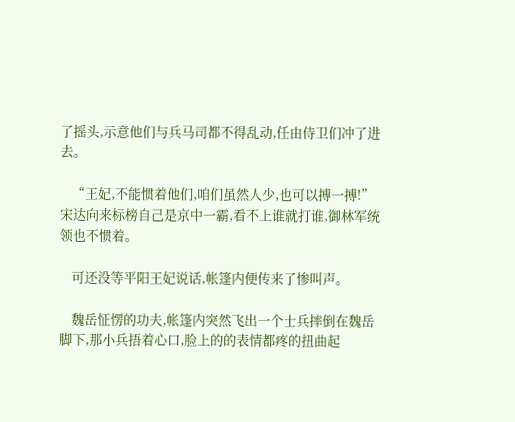了摇头,示意他们与兵马司都不得乱动,任由侍卫们冲了进去。

    “王妃,不能惯着他们,咱们虽然人少,也可以搏一搏!”宋达向来标榜自己是京中一霸,看不上谁就打谁,御林军统领也不惯着。

    可还没等平阳王妃说话,帐篷内便传来了惨叫声。

    魏岳怔愣的功夫,帐篷内突然飞出一个士兵摔倒在魏岳脚下,那小兵捂着心口,脸上的的表情都疼的扭曲起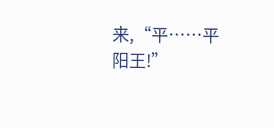来,“平……平阳王!”